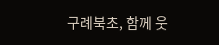구례북초, 함께 웃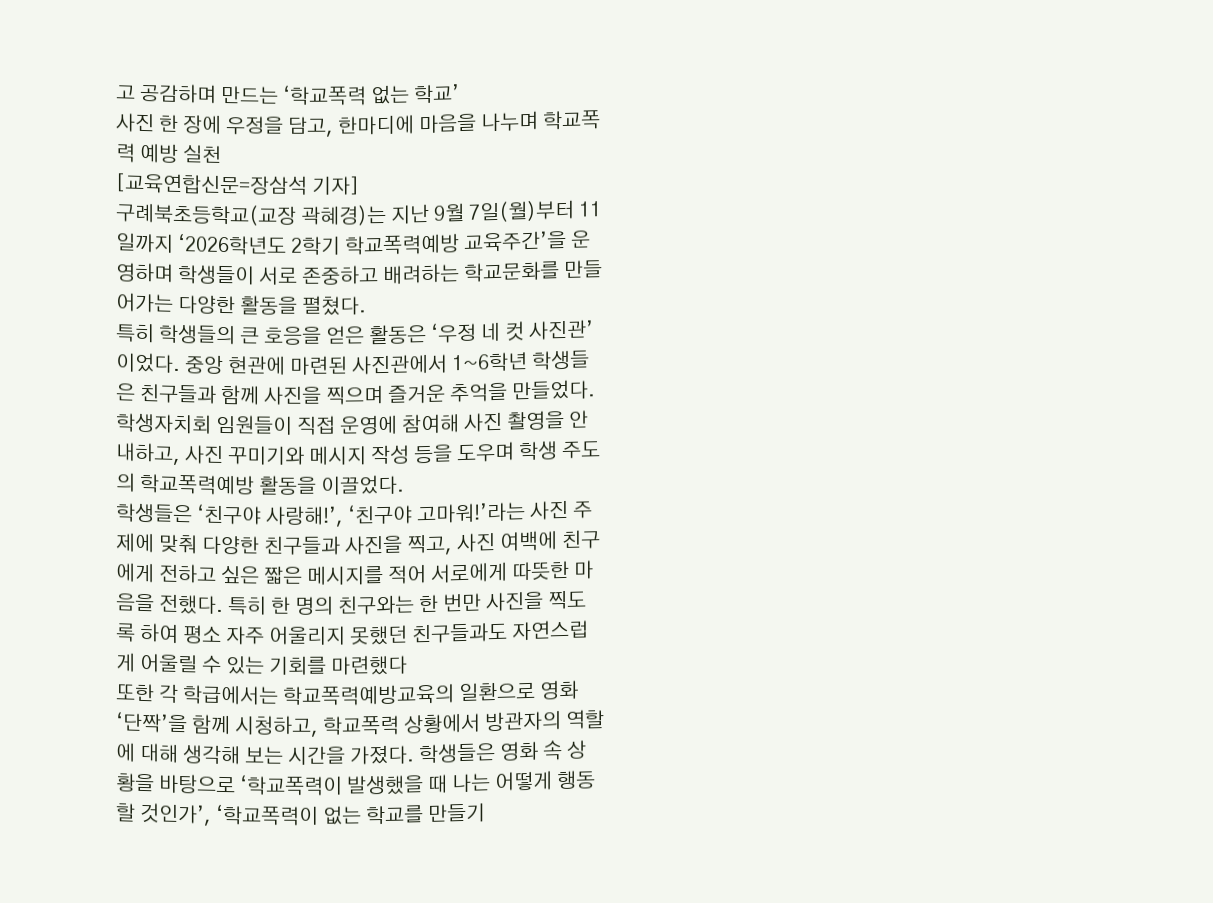고 공감하며 만드는 ‘학교폭력 없는 학교’
사진 한 장에 우정을 담고, 한마디에 마음을 나누며 학교폭력 예방 실천
[교육연합신문=장삼석 기자]
구례북초등학교(교장 곽혜경)는 지난 9월 7일(월)부터 11일까지 ‘2026학년도 2학기 학교폭력예방 교육주간’을 운영하며 학생들이 서로 존중하고 배려하는 학교문화를 만들어가는 다양한 활동을 펼쳤다.
특히 학생들의 큰 호응을 얻은 활동은 ‘우정 네 컷 사진관’이었다. 중앙 현관에 마련된 사진관에서 1~6학년 학생들은 친구들과 함께 사진을 찍으며 즐거운 추억을 만들었다. 학생자치회 임원들이 직접 운영에 참여해 사진 촬영을 안내하고, 사진 꾸미기와 메시지 작성 등을 도우며 학생 주도의 학교폭력예방 활동을 이끌었다.
학생들은 ‘친구야 사랑해!’, ‘친구야 고마워!’라는 사진 주제에 맞춰 다양한 친구들과 사진을 찍고, 사진 여백에 친구에게 전하고 싶은 짧은 메시지를 적어 서로에게 따뜻한 마음을 전했다. 특히 한 명의 친구와는 한 번만 사진을 찍도록 하여 평소 자주 어울리지 못했던 친구들과도 자연스럽게 어울릴 수 있는 기회를 마련했다
또한 각 학급에서는 학교폭력예방교육의 일환으로 영화 ‘단짝’을 함께 시청하고, 학교폭력 상황에서 방관자의 역할에 대해 생각해 보는 시간을 가졌다. 학생들은 영화 속 상황을 바탕으로 ‘학교폭력이 발생했을 때 나는 어떻게 행동할 것인가’, ‘학교폭력이 없는 학교를 만들기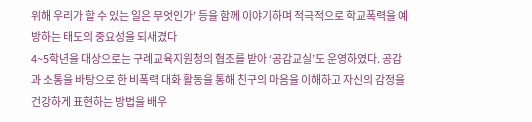위해 우리가 할 수 있는 일은 무엇인가’ 등을 함께 이야기하며 적극적으로 학교폭력을 예방하는 태도의 중요성을 되새겼다
4~5학년을 대상으로는 구례교육지원청의 협조를 받아 ‘공감교실’도 운영하였다. 공감과 소통을 바탕으로 한 비폭력 대화 활동을 통해 친구의 마음을 이해하고 자신의 감정을 건강하게 표현하는 방법을 배우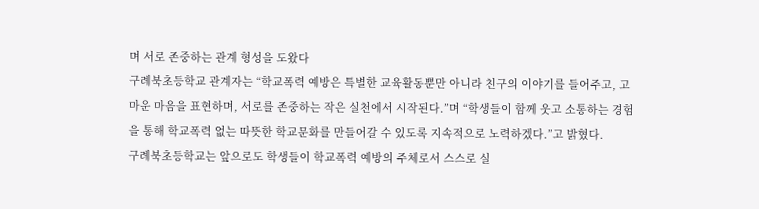며 서로 존중하는 관계 형성을 도왔다
구례북초등학교 관계자는 “학교폭력 예방은 특별한 교육활동뿐만 아니라 친구의 이야기를 들어주고, 고마운 마음을 표현하며, 서로를 존중하는 작은 실천에서 시작된다.”며 “학생들이 함께 웃고 소통하는 경험을 통해 학교폭력 없는 따뜻한 학교문화를 만들어갈 수 있도록 지속적으로 노력하겠다.”고 밝혔다.
구례북초등학교는 앞으로도 학생들이 학교폭력 예방의 주체로서 스스로 실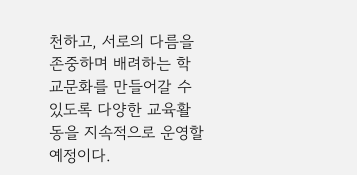천하고, 서로의 다름을 존중하며 배려하는 학교문화를 만들어갈 수 있도록 다양한 교육활동을 지속적으로 운영할 예정이다.